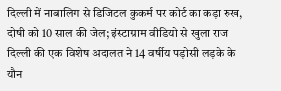दिल्ली में नाबालिग से डिजिटल कुकर्म पर कोर्ट का कड़ा रुख, दोषी को 10 साल की जेल; इंस्टाग्राम वीडियो से खुला राज
दिल्ली की एक विशेष अदालत ने 14 वर्षीय पड़ोसी लड़के के यौन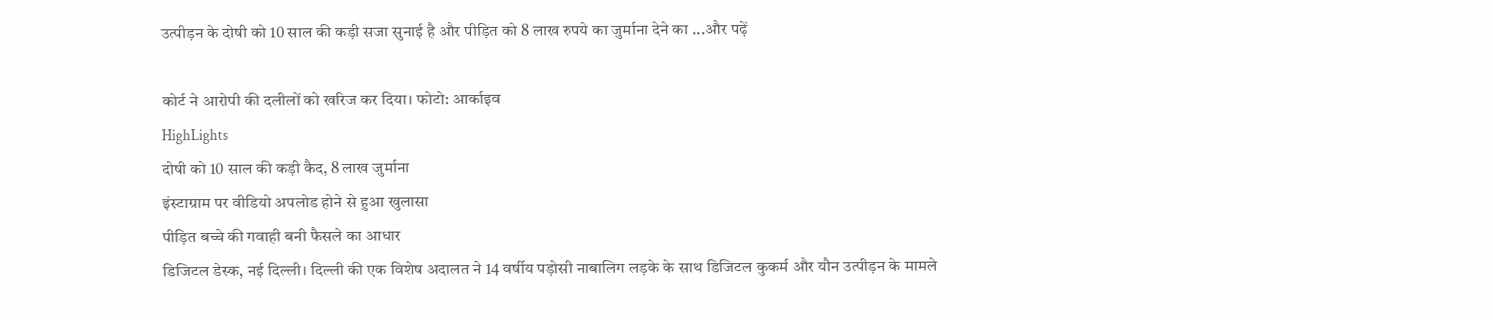उत्पीड़न के दोषी को 10 साल की कड़ी सजा सुनाई है और पीड़ित को 8 लाख रुपये का जुर्माना देने का ...और पढ़ें

कोर्ट ने आरोपी की दलीलों को खरिज कर दिया। फोटो: आर्काइव
HighLights
दोषी को 10 साल की कड़ी कैद, 8 लाख जुर्माना
इंस्टाग्राम पर वीडियो अपलोड होने से हुआ खुलासा
पीड़ित बच्चे की गवाही बनी फैसले का आधार
डिजिटल डेस्क, नई दिल्ली। दिल्ली की एक विशेष अदालत ने 14 वर्षीय पड़ोसी नाबालिग लड़के के साथ डिजिटल कुकर्म और यौन उत्पीड़न के मामले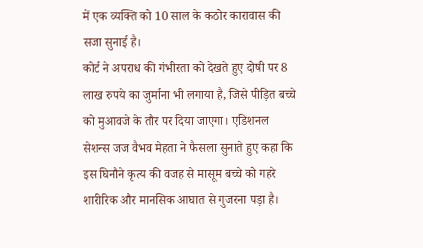में एक व्यक्ति को 10 साल के कठोर कारावास की सजा सुनाई है।
कोर्ट ने अपराध की गंभीरता को देखते हुए दोषी पर 8 लाख रुपये का जुर्माना भी लगाया है, जिसे पीड़ित बच्चे को मुआवजे के तौर पर दिया जाएगा। एडिशनल सेशन्स जज वैभव मेहता ने फैसला सुनाते हुए कहा कि इस घिनौने कृत्य की वजह से मासूम बच्चे को गहरे शारीरिक और मानसिक आघात से गुजरना पड़ा है।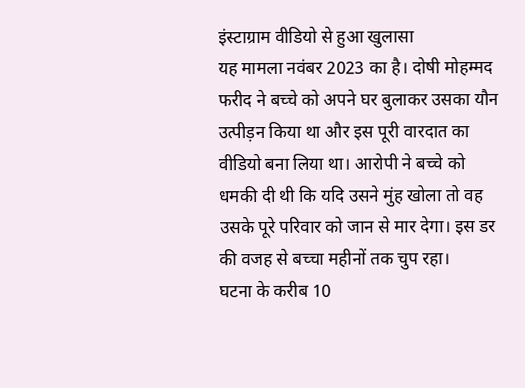इंस्टाग्राम वीडियो से हुआ खुलासा
यह मामला नवंबर 2023 का है। दोषी मोहम्मद फरीद ने बच्चे को अपने घर बुलाकर उसका यौन उत्पीड़न किया था और इस पूरी वारदात का वीडियो बना लिया था। आरोपी ने बच्चे को धमकी दी थी कि यदि उसने मुंह खोला तो वह उसके पूरे परिवार को जान से मार देगा। इस डर की वजह से बच्चा महीनों तक चुप रहा।
घटना के करीब 10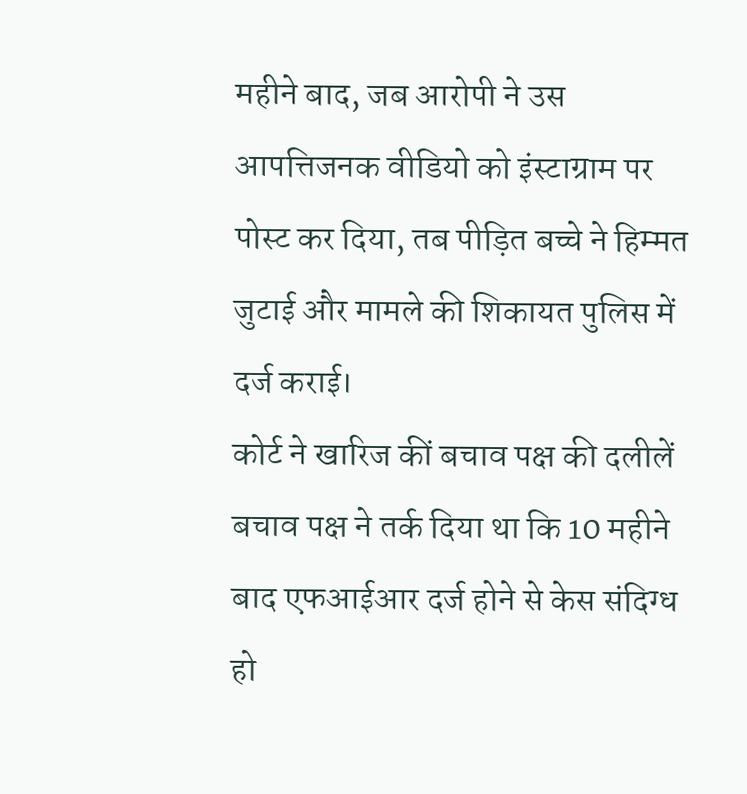महीने बाद, जब आरोपी ने उस आपत्तिजनक वीडियो को इंस्टाग्राम पर पोस्ट कर दिया, तब पीड़ित बच्चे ने हिम्मत जुटाई और मामले की शिकायत पुलिस में दर्ज कराई।
कोर्ट ने खारिज कीं बचाव पक्ष की दलीलें
बचाव पक्ष ने तर्क दिया था कि 10 महीने बाद एफआईआर दर्ज होने से केस संदिग्ध हो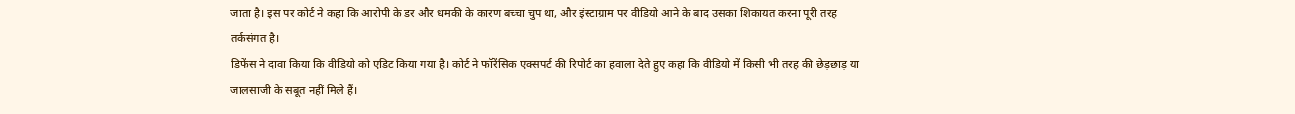जाता है। इस पर कोर्ट ने कहा कि आरोपी के डर और धमकी के कारण बच्चा चुप था, और इंस्टाग्राम पर वीडियो आने के बाद उसका शिकायत करना पूरी तरह तर्कसंगत है।
डिफेंस ने दावा किया कि वीडियो को एडिट किया गया है। कोर्ट ने फॉरेंसिक एक्सपर्ट की रिपोर्ट का हवाला देते हुए कहा कि वीडियो में किसी भी तरह की छेड़छाड़ या जालसाजी के सबूत नहीं मिले हैं।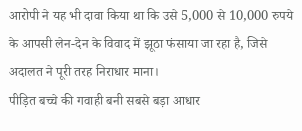आरोपी ने यह भी दावा किया था कि उसे 5,000 से 10,000 रुपये के आपसी लेन-देन के विवाद में झूठा फंसाया जा रहा है, जिसे अदालत ने पूरी तरह निराधार माना।
पीड़ित बच्चे की गवाही बनी सबसे बड़ा आधार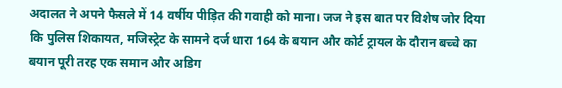अदालत ने अपने फैसले में 14 वर्षीय पीड़ित की गवाही को माना। जज ने इस बात पर विशेष जोर दिया कि पुलिस शिकायत, मजिस्ट्रेट के सामने दर्ज धारा 164 के बयान और कोर्ट ट्रायल के दौरान बच्चे का बयान पूरी तरह एक समान और अडिग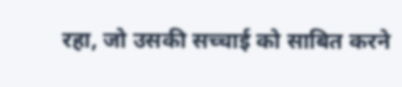रहा, जो उसकी सच्चाई को साबित करने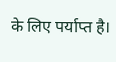के लिए पर्याप्त है।